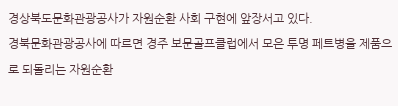경상북도문화관광공사가 자원순환 사회 구현에 앞장서고 있다.
경북문화관광공사에 따르면 경주 보문골프클럽에서 모은 투명 페트병을 제품으로 되돌리는 자원순환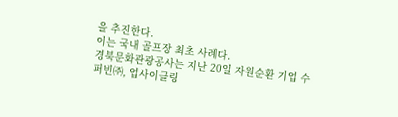을 추진한다.
이는 국내 골프장 최초 사례다.
경북문화관광공사는 지난 20일 자원순환 기업 수퍼빈㈜, 업사이클링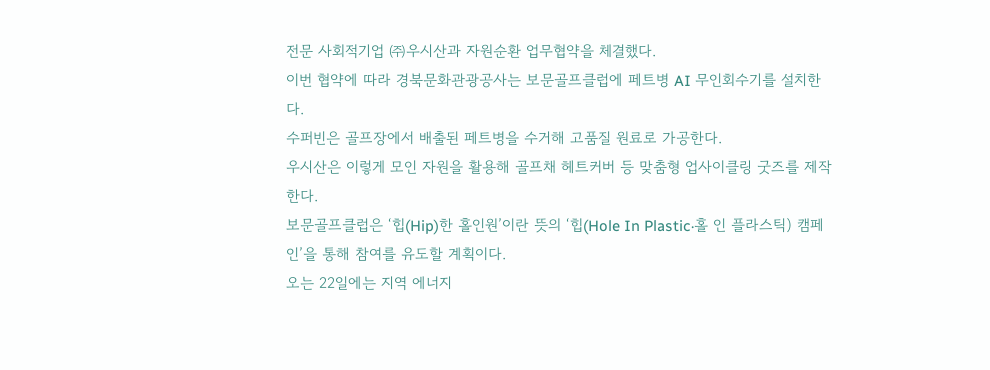전문 사회적기업 ㈜우시산과 자원순환 업무협약을 체결했다.
이번 협약에 따라 경북문화관광공사는 보문골프클럽에 페트병 AI 무인회수기를 설치한다.
수퍼빈은 골프장에서 배출된 페트병을 수거해 고품질 원료로 가공한다.
우시산은 이렇게 모인 자원을 활용해 골프채 헤트커버 등 맞춤형 업사이클링 굿즈를 제작한다.
보문골프클럽은 ‘힙(Hip)한 홀인원’이란 뜻의 ‘힙(Hole In Plastic·홀 인 플라스틱) 캠페인’을 통해 참여를 유도할 계획이다.
오는 22일에는 지역 에너지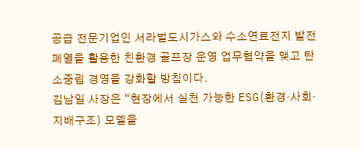공급 전문기업인 서라벌도시가스와 수소연료전지 발전 폐열을 활용한 친환경 골프장 운영 업무협약을 맺고 탄소중립 경영을 강화할 방침이다.
김남일 사장은 “현장에서 실천 가능한 ESG(환경·사회·지배구조) 모델을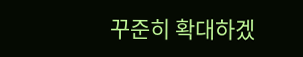꾸준히 확대하겠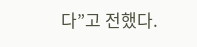다”고 전했다.